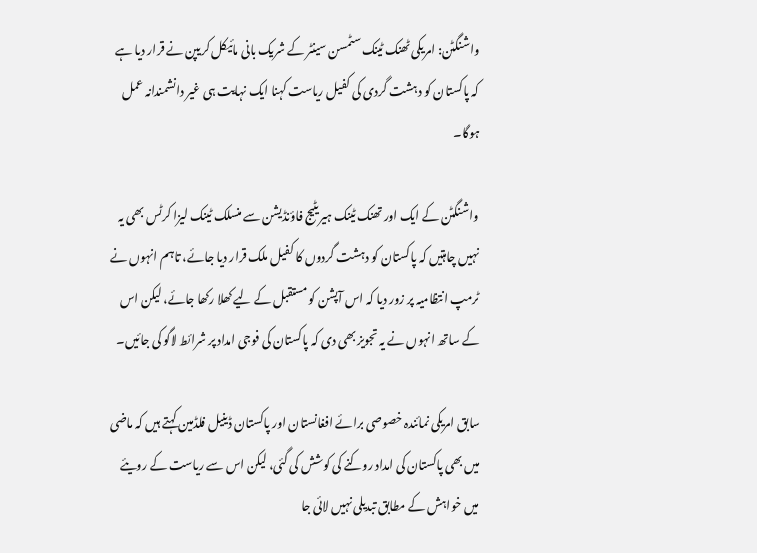واشنگٹن: امریکی ٹھنک ٹینک سٹمسن سینٹر کے شریک بانی مائیکل کریپن نے قرار دیا ہے کہ پاکستان کو دہشت گردی کی کفیل ریاست کہنا ایک نہایت ہی غیر دانشمندانہ عمل ہوگا۔

واشنگٹن کے ایک اور تھنک ٹینک ہیریٹیج فاؤنڈیشن سے منسلک ٹینک لیزا کرٹس بھی یہ نہیں چاہتیں کہ پاکستان کو دہشت گردوں کا کفیل ملک قرار دیا جائے، تاہم انہوں نے ٹرمپ انتظامیہ پر زور دیا کہ اس آپشن کو مستقبل کے لیے کھلا رکھا جائے، لیکن اس کے ساتھ انہوں نے یہ تجویز بھی دی کہ پاکستان کی فوجی امداد پر شرائط لاگو کی جائیں۔

سابق امریکی نمائندہ خصوصی برائے افغانستان اور پاکستان ڈینیل فلڈمین کہتے ہیں کہ ماضی میں بھی پاکستان کی امداد روکنے کی کوشش کی گئی، لیکن اس سے ریاست کے رویئے میں خواہش کے مطابق تبدیلی نہیں لائی جا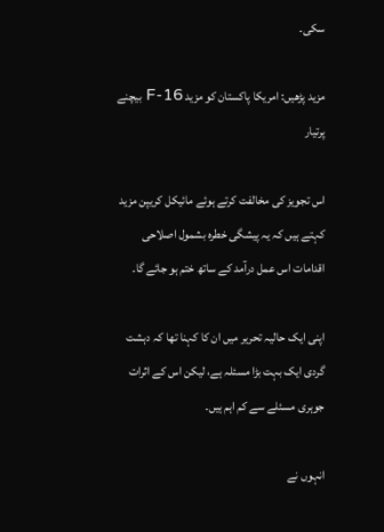سکی۔

مزید پڑھیں: امریکا پاکستان کو مزید F-16 بیچنے پرتیار

اس تجویز کی مخالفت کرتے ہوئے مائیکل کریپن مزید کہتے ہیں کہ یہ پیشگی خطرہ بشمول اصلاحی اقدامات اس عمل درآمد کے ساتھ ختم ہو جائے گا۔

اپنی ایک حالیہ تحریر میں ان کا کہنا تھا کہ دہشت گردی ایک بہت بڑا مسئلہ ہے، لیکن اس کے اثرات جوہری مسئلے سے کم اہم ہیں۔

انہوں نے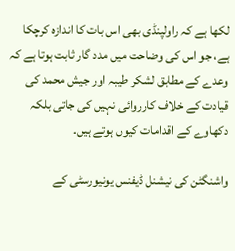لکھا ہے کہ راولپنڈی بھی اس بات کا اندازہ کرچکا ہے، جو اس کی وضاحت میں مدد گار ثابت ہوتا ہے کہ وعدے کے مطابق لشکر طیبہ اور جیش محمد کی قیادت کے خلاف کارروائی نہیں کی جاتی بلکہ دکھاوے کے اقدامات کیوں ہوتے ہیں۔

واشنگٹن کی نیشنل ڈیفنس یونیورسٹی کے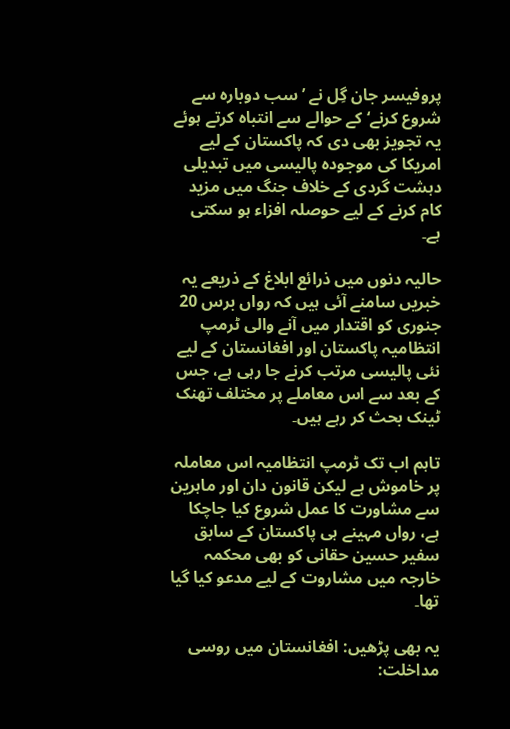پروفیسر جان گِل نے ’سب دوبارہ سے شروع کرنے‘ کے حوالے سے انتباہ کرتے ہوئے یہ تجویز بھی دی کہ پاکستان کے لیے امریکا کی موجودہ پالیسی میں تبدیلی دہشت گردی کے خلاف جنگ میں مزید کام کرنے کے لیے حوصلہ افزاء ہو سکتی ہے۔

حالیہ دنوں میں ذرائع ابلاغ کے ذریعے یہ خبریں سامنے آئی ہیں کہ رواں برس 20 جنوری کو اقتدار میں آنے والی ٹرمپ انتظامیہ پاکستان اور افغانستان کے لیے نئی پالیسی مرتب کرنے جا رہی ہے، جس کے بعد سے اس معاملے پر مختلف تھنک ٹینک بحث کر رہے ہیں۔

تاہم اب تک ٹرمپ انتظامیہ اس معاملہ پر خاموش ہے لیکن قانون دان اور ماہرین سے مشاورت کا عمل شروع کیا جاچکا ہے، رواں مہینے ہی پاکستان کے سابق سفیر حسین حقانی کو بھی محکمہ خارجہ میں مشاروت کے لیے مدعو کیا گیا تھا۔

یہ بھی پڑھیں: افغانستان میں روسی مداخلت: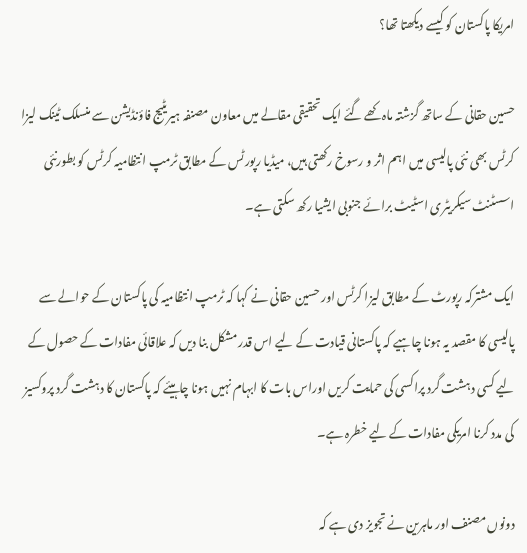امریکا پاکستان کو کیسے دیکھتا تھا؟

حسین حقانی کے ساتھ گزشتہ ماہ کھے گئے ایک تحقیقی مقالے میں معاون مصنفہ ہیریٹیج فاؤنڈیشن سے منسلک ٹینک لیزا کرٹس بھی نئی پالیسی میں اہم اثر و رسوخ رکھتی ہیں، میڈیا رپورٹس کے مطابق ٹرمپ انتظامیہ کرٹس کو بطورنئی اسسٹنٹ سیکریٹری اسٹیٹ برائے جنوبی ایشیا رکھ سکتی ہے۔

ایک مشترکہ رپورٹ کے مطابق لیزا کرٹس اور حسین حقانی نے کہا کہ ٹرمپ انتظامیہ کی پاکستان کے حوالے سے پالیسی کا مقصد یہ ہونا چاہیے کہ پاکستانی قیادت کے لیے اس قدر مشکل بنا دیں کہ علاقائی مفادات کے حصول کے لیے کسی دہشت گرد پراکسی کی حمایت کریں اوراس بات کا ابہام نہیں ہونا چاہیئے کہ پاکستان کا دہشت گرد پروکسیز کی مدد کرنا امریکی مفادات کے لیے خطرہ ہے۔

دونوں مصنف اور ماہرین نے تجویز دی ہے کہ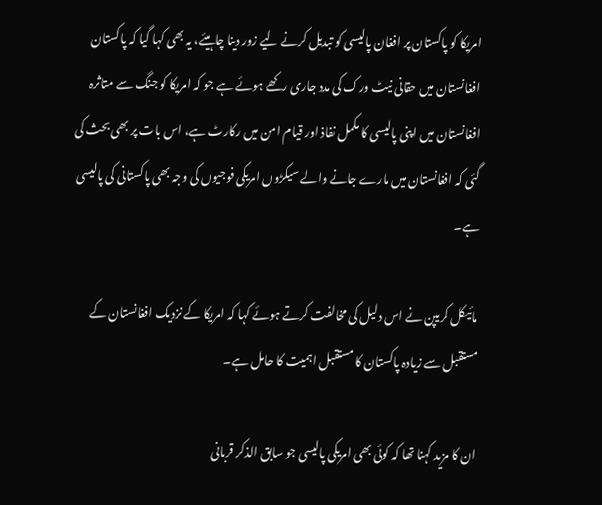امریکا کو پاکستان پر افغان پالیسی کو تبدیل کرنے لیے زور دینا چاہیئے، یہ بھی کہا گیا کہ پاکستان افغانستان میں حقانی نیٹ ورک کی مدد جاری رکھے ہوئے ہے جو کہ امریکا کو جنگ سے متاثرہ افغانستان میں اپنی پالیسی کا مکمل نفاذ اور قیام امن میں رکارٹ ہے، اس بات پر بھی بحث کی گئی کہ افغانستان میں مارے جانے والے سیکڑوں امریکی فوجیوں کی وجہ بھی پاکستانی کی پالیسی ہے۔

مائیکل کریپن نے اس دلیل کی مخالفت کرتے ہوئے کہا کہ امریکا کے نزدیک افغانستان کے مستقبل سے زیادہ پاکستان کا مستقبل اہمیت کا حامل ہے۔

ان کا مزید کہنا تھا کہ کوئی بھی امریکی پالیسی جو سابق الذکر قربانی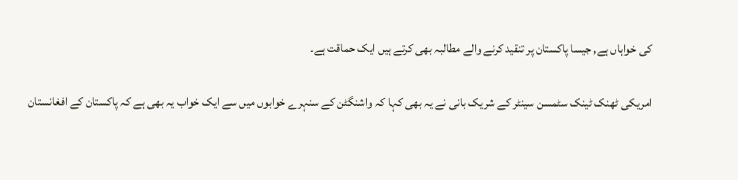کی خواہاں ہے, جیسا پاکستان پر تنقید کرنے والے مطالبہ بھی کرتے ہیں ایک حماقت ہے۔

امریکی ٹھنک ٹینک سٹمسن سینٹر کے شریک بانی نے یہ بھی کہا کہ واشنگٹن کے سنہرے خوابوں میں سے ایک خواب یہ بھی ہے کہ پاکستان کے افغانستان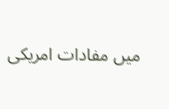میں مفادات امریکی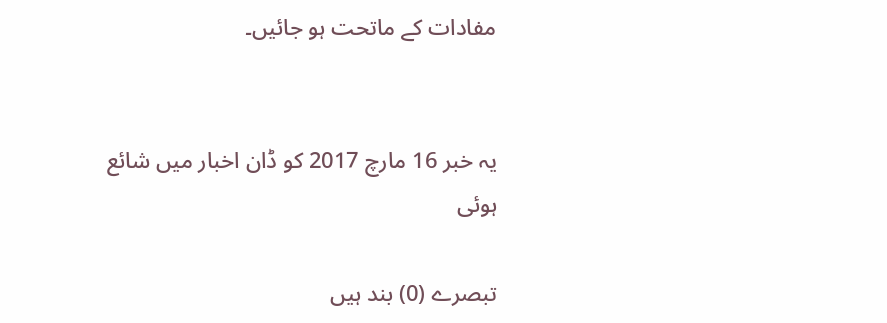مفادات کے ماتحت ہو جائیں۔


یہ خبر 16 مارچ 2017 کو ڈان اخبار میں شائع ہوئی

تبصرے (0) بند ہیں